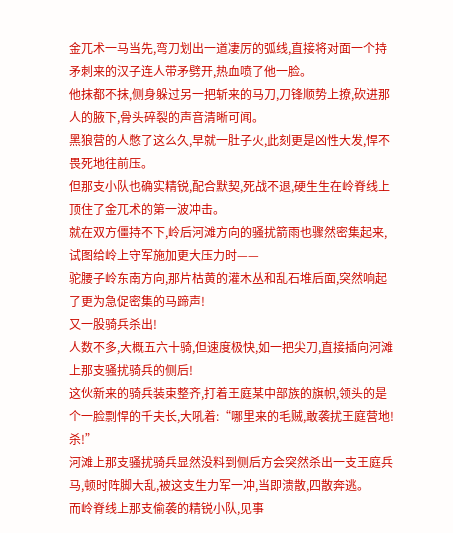金兀术一马当先,弯刀划出一道凄厉的弧线,直接将对面一个持矛刺来的汉子连人带矛劈开,热血喷了他一脸。
他抹都不抹,侧身躲过另一把斩来的马刀,刀锋顺势上撩,砍进那人的腋下,骨头碎裂的声音清晰可闻。
黑狼营的人憋了这么久,早就一肚子火,此刻更是凶性大发,悍不畏死地往前压。
但那支小队也确实精锐,配合默契,死战不退,硬生生在岭脊线上顶住了金兀术的第一波冲击。
就在双方僵持不下,岭后河滩方向的骚扰箭雨也骤然密集起来,试图给岭上守军施加更大压力时——
驼腰子岭东南方向,那片枯黄的灌木丛和乱石堆后面,突然响起了更为急促密集的马蹄声!
又一股骑兵杀出!
人数不多,大概五六十骑,但速度极快,如一把尖刀,直接插向河滩上那支骚扰骑兵的侧后!
这伙新来的骑兵装束整齐,打着王庭某中部族的旗帜,领头的是个一脸剽悍的千夫长,大吼着:“哪里来的毛贼,敢袭扰王庭营地!杀!”
河滩上那支骚扰骑兵显然没料到侧后方会突然杀出一支王庭兵马,顿时阵脚大乱,被这支生力军一冲,当即溃散,四散奔逃。
而岭脊线上那支偷袭的精锐小队,见事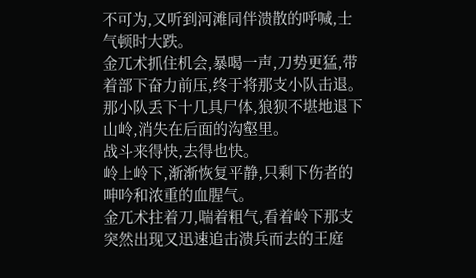不可为,又听到河滩同伴溃散的呼喊,士气顿时大跌。
金兀术抓住机会,暴喝一声,刀势更猛,带着部下奋力前压,终于将那支小队击退。
那小队丢下十几具尸体,狼狈不堪地退下山岭,消失在后面的沟壑里。
战斗来得快,去得也快。
岭上岭下,渐渐恢复平静,只剩下伤者的呻吟和浓重的血腥气。
金兀术拄着刀,喘着粗气,看着岭下那支突然出现又迅速追击溃兵而去的王庭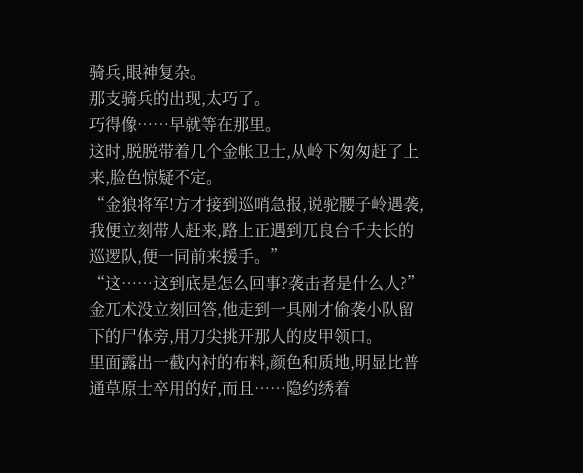骑兵,眼神复杂。
那支骑兵的出现,太巧了。
巧得像……早就等在那里。
这时,脱脱带着几个金帐卫士,从岭下匆匆赶了上来,脸色惊疑不定。
“金狼将军!方才接到巡哨急报,说驼腰子岭遇袭,我便立刻带人赶来,路上正遇到兀良台千夫长的巡逻队,便一同前来援手。”
“这……这到底是怎么回事?袭击者是什么人?”
金兀术没立刻回答,他走到一具刚才偷袭小队留下的尸体旁,用刀尖挑开那人的皮甲领口。
里面露出一截内衬的布料,颜色和质地,明显比普通草原士卒用的好,而且……隐约绣着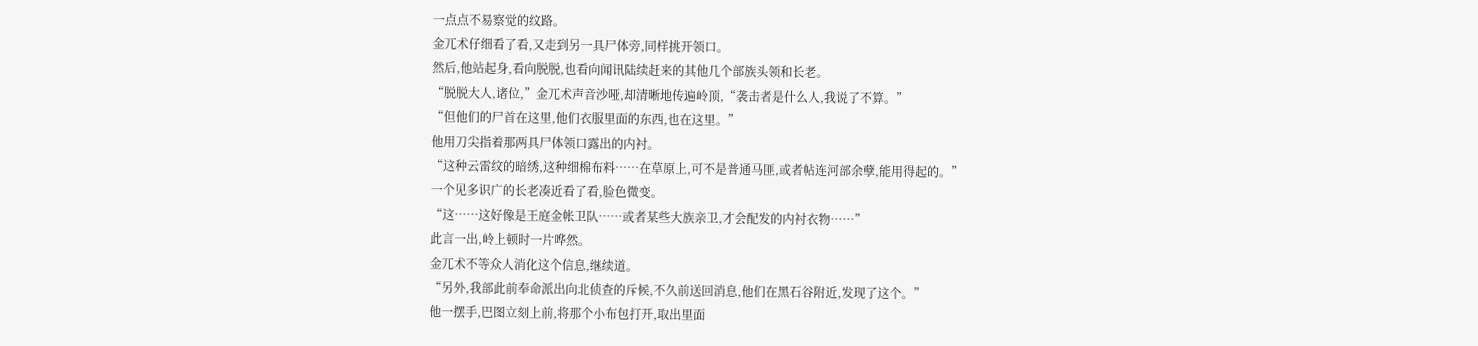一点点不易察觉的纹路。
金兀术仔细看了看,又走到另一具尸体旁,同样挑开领口。
然后,他站起身,看向脱脱,也看向闻讯陆续赶来的其他几个部族头领和长老。
“脱脱大人,诸位,”金兀术声音沙哑,却清晰地传遍岭顶,“袭击者是什么人,我说了不算。”
“但他们的尸首在这里,他们衣服里面的东西,也在这里。”
他用刀尖指着那两具尸体领口露出的内衬。
“这种云雷纹的暗绣,这种细棉布料……在草原上,可不是普通马匪,或者帖连河部余孽,能用得起的。”
一个见多识广的长老凑近看了看,脸色微变。
“这……这好像是王庭金帐卫队……或者某些大族亲卫,才会配发的内衬衣物……”
此言一出,岭上顿时一片哗然。
金兀术不等众人消化这个信息,继续道。
“另外,我部此前奉命派出向北侦查的斥候,不久前送回消息,他们在黑石谷附近,发现了这个。”
他一摆手,巴图立刻上前,将那个小布包打开,取出里面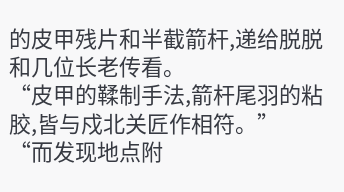的皮甲残片和半截箭杆,递给脱脱和几位长老传看。
“皮甲的鞣制手法,箭杆尾羽的粘胶,皆与戍北关匠作相符。”
“而发现地点附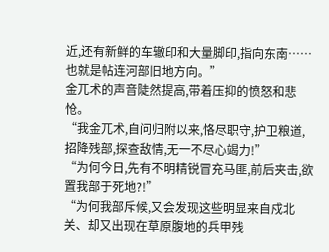近,还有新鲜的车辙印和大量脚印,指向东南……也就是帖连河部旧地方向。”
金兀术的声音陡然提高,带着压抑的愤怒和悲怆。
“我金兀术,自问归附以来,恪尽职守,护卫粮道,招降残部,探查敌情,无一不尽心竭力!”
“为何今日,先有不明精锐冒充马匪,前后夹击,欲置我部于死地?!”
“为何我部斥候,又会发现这些明显来自戍北关、却又出现在草原腹地的兵甲残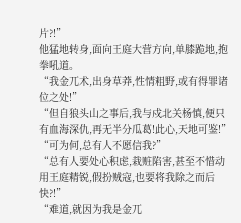片?!”
他猛地转身,面向王庭大营方向,单膝跪地,抱拳吼道。
“我金兀术,出身草莽,性情粗野,或有得罪诸位之处!”
“但自狼头山之事后,我与戍北关杨慎,便只有血海深仇,再无半分瓜葛!此心,天地可鉴!”
“可为何,总有人不愿信我?”
“总有人要处心积虑,栽赃陷害,甚至不惜动用王庭精锐,假扮贼寇,也要将我除之而后快?!”
“难道,就因为我是金兀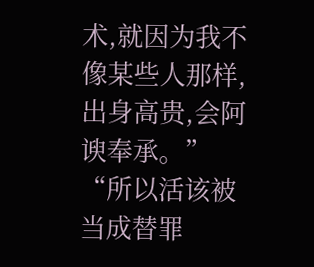术,就因为我不像某些人那样,出身高贵,会阿谀奉承。”
“所以活该被当成替罪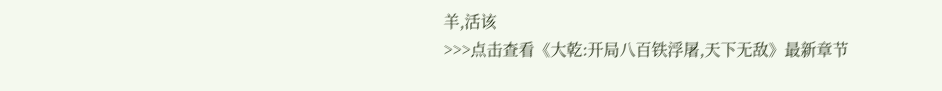羊,活该
>>>点击查看《大乾:开局八百铁浮屠,天下无敌》最新章节